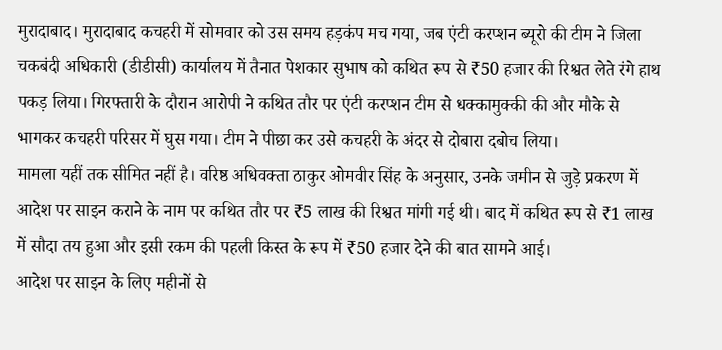मुरादाबाद। मुरादाबाद कचहरी में सोमवार को उस समय हड़कंप मच गया, जब एंटी करप्शन ब्यूरो की टीम ने जिला चकबंदी अधिकारी (डीडीसी) कार्यालय में तैनात पेशकार सुभाष को कथित रूप से ₹50 हजार की रिश्वत लेते रंगे हाथ पकड़ लिया। गिरफ्तारी के दौरान आरोपी ने कथित तौर पर एंटी करप्शन टीम से धक्कामुक्की की और मौके से भागकर कचहरी परिसर में घुस गया। टीम ने पीछा कर उसे कचहरी के अंदर से दोबारा दबोच लिया।
मामला यहीं तक सीमित नहीं है। वरिष्ठ अधिवक्ता ठाकुर ओमवीर सिंह के अनुसार, उनके जमीन से जुड़े प्रकरण में आदेश पर साइन कराने के नाम पर कथित तौर पर ₹5 लाख की रिश्वत मांगी गई थी। बाद में कथित रूप से ₹1 लाख में सौदा तय हुआ और इसी रकम की पहली किस्त के रूप में ₹50 हजार देने की बात सामने आई।
आदेश पर साइन के लिए महीनों से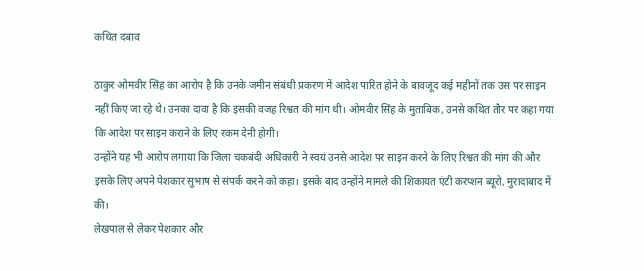कथित दबाव

ठाकुर ओमवीर सिंह का आरोप है कि उनके जमीन संबंधी प्रकरण में आदेश पारित होने के बावजूद कई महीनों तक उस पर साइन नहीं किए जा रहे थे। उनका दावा है कि इसकी वजह रिश्वत की मांग थी। ओमवीर सिंह के मुताबिक, उनसे कथित तौर पर कहा गया कि आदेश पर साइन कराने के लिए रकम देनी होगी।
उन्होंने यह भी आरोप लगाया कि जिला चकबंदी अधिकारी ने स्वयं उनसे आदेश पर साइन करने के लिए रिश्वत की मांग की और इसके लिए अपने पेशकार सुभाष से संपर्क करने को कहा। इसके बाद उन्होंने मामले की शिकायत एंटी करप्शन ब्यूरो, मुरादाबाद में की।
लेखपाल से लेकर पेशकार और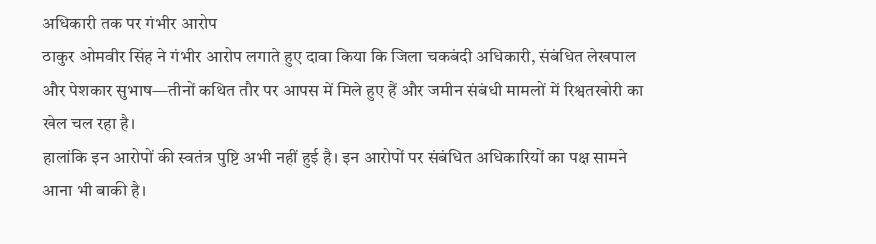अधिकारी तक पर गंभीर आरोप
ठाकुर ओमवीर सिंह ने गंभीर आरोप लगाते हुए दावा किया कि जिला चकबंदी अधिकारी, संबंधित लेखपाल और पेशकार सुभाष—तीनों कथित तौर पर आपस में मिले हुए हैं और जमीन संबंधी मामलों में रिश्वतखोरी का खेल चल रहा है।
हालांकि इन आरोपों की स्वतंत्र पुष्टि अभी नहीं हुई है। इन आरोपों पर संबंधित अधिकारियों का पक्ष सामने आना भी बाकी है।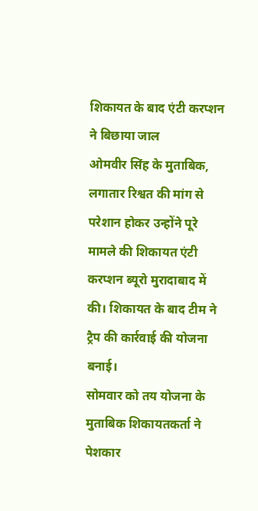शिकायत के बाद एंटी करप्शन ने बिछाया जाल
ओमवीर सिंह के मुताबिक, लगातार रिश्वत की मांग से परेशान होकर उन्होंने पूरे मामले की शिकायत एंटी करप्शन ब्यूरो मुरादाबाद में की। शिकायत के बाद टीम ने ट्रैप की कार्रवाई की योजना बनाई।
सोमवार को तय योजना के मुताबिक शिकायतकर्ता ने पेशकार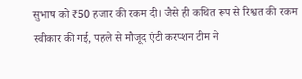सुभाष को ₹50 हजार की रकम दी। जैसे ही कथित रूप से रिश्वत की रकम स्वीकार की गई, पहले से मौजूद एंटी करप्शन टीम ने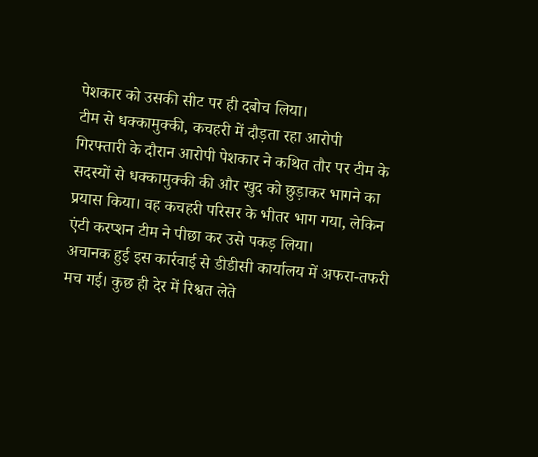पेशकार को उसकी सीट पर ही दबोच लिया।
टीम से धक्कामुक्की, कचहरी में दौड़ता रहा आरोपी
गिरफ्तारी के दौरान आरोपी पेशकार ने कथित तौर पर टीम के सदस्यों से धक्कामुक्की की और खुद को छुड़ाकर भागने का प्रयास किया। वह कचहरी परिसर के भीतर भाग गया, लेकिन एंटी करप्शन टीम ने पीछा कर उसे पकड़ लिया।
अचानक हुई इस कार्रवाई से डीडीसी कार्यालय में अफरा-तफरी मच गई। कुछ ही देर में रिश्वत लेते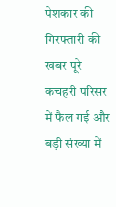पेशकार की गिरफ्तारी की खबर पूरे कचहरी परिसर में फैल गई और बड़ी संख्या में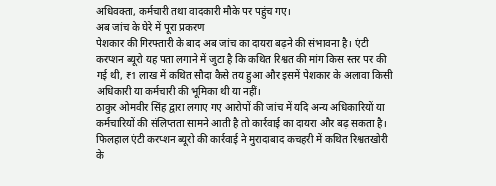अधिवक्ता, कर्मचारी तथा वादकारी मौके पर पहुंच गए।
अब जांच के घेरे में पूरा प्रकरण
पेशकार की गिरफ्तारी के बाद अब जांच का दायरा बढ़ने की संभावना है। एंटी करप्शन ब्यूरो यह पता लगाने में जुटा है कि कथित रिश्वत की मांग किस स्तर पर की गई थी, ₹1 लाख में कथित सौदा कैसे तय हुआ और इसमें पेशकार के अलावा किसी अधिकारी या कर्मचारी की भूमिका थी या नहीं।
ठाकुर ओमवीर सिंह द्वारा लगाए गए आरोपों की जांच में यदि अन्य अधिकारियों या कर्मचारियों की संलिप्तता सामने आती है तो कार्रवाई का दायरा और बढ़ सकता है। फिलहाल एंटी करप्शन ब्यूरो की कार्रवाई ने मुरादाबाद कचहरी में कथित रिश्वतखोरी के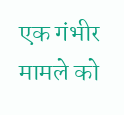एक गंभीर मामले को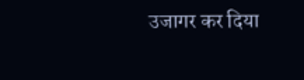उजागर कर दिया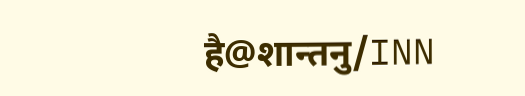है@शान्तनु/INN